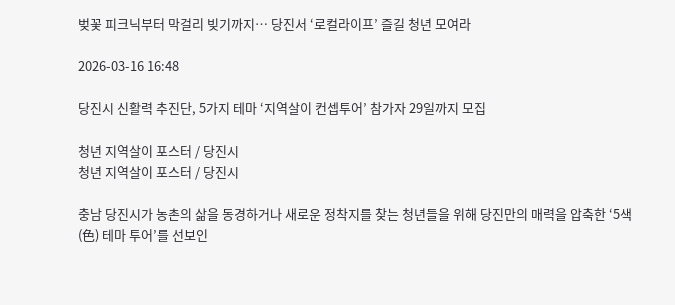벚꽃 피크닉부터 막걸리 빚기까지… 당진서 ‘로컬라이프’ 즐길 청년 모여라

2026-03-16 16:48

당진시 신활력 추진단, 5가지 테마 ‘지역살이 컨셉투어’ 참가자 29일까지 모집

청년 지역살이 포스터 / 당진시
청년 지역살이 포스터 / 당진시

충남 당진시가 농촌의 삶을 동경하거나 새로운 정착지를 찾는 청년들을 위해 당진만의 매력을 압축한 ‘5색(色) 테마 투어’를 선보인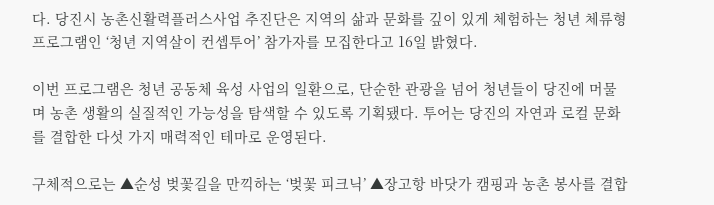다. 당진시 농촌신활력플러스사업 추진단은 지역의 삶과 문화를 깊이 있게 체험하는 청년 체류형 프로그램인 ‘청년 지역살이 컨셉투어’ 참가자를 모집한다고 16일 밝혔다.

이번 프로그램은 청년 공동체 육성 사업의 일환으로, 단순한 관광을 넘어 청년들이 당진에 머물며 농촌 생활의 실질적인 가능성을 탐색할 수 있도록 기획됐다. 투어는 당진의 자연과 로컬 문화를 결합한 다섯 가지 매력적인 테마로 운영된다.

구체적으로는 ▲순성 벚꽃길을 만끽하는 ‘벚꽃 피크닉’ ▲장고항 바닷가 캠핑과 농촌 봉사를 결합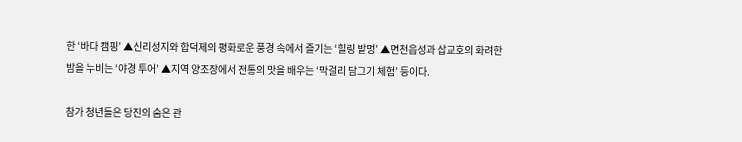한 ‘바다 캠핑’ ▲신리성지와 합덕제의 평화로운 풍경 속에서 즐기는 ‘힐링 밭멍’ ▲면천읍성과 삽교호의 화려한 밤을 누비는 ‘야경 투어’ ▲지역 양조장에서 전통의 맛을 배우는 ‘막걸리 담그기 체험’ 등이다.

참가 청년들은 당진의 숨은 관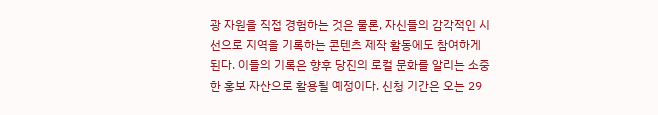광 자원을 직접 경험하는 것은 물론, 자신들의 감각적인 시선으로 지역을 기록하는 콘텐츠 제작 활동에도 참여하게 된다. 이들의 기록은 향후 당진의 로컬 문화를 알리는 소중한 홍보 자산으로 활용될 예정이다. 신청 기간은 오는 29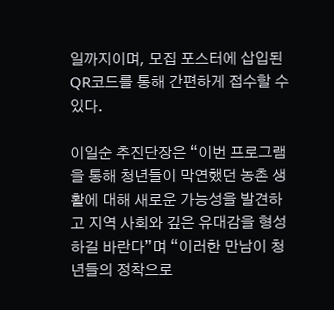일까지이며, 모집 포스터에 삽입된 QR코드를 통해 간편하게 접수할 수 있다.

이일순 추진단장은 “이번 프로그램을 통해 청년들이 막연했던 농촌 생활에 대해 새로운 가능성을 발견하고 지역 사회와 깊은 유대감을 형성하길 바란다”며 “이러한 만남이 청년들의 정착으로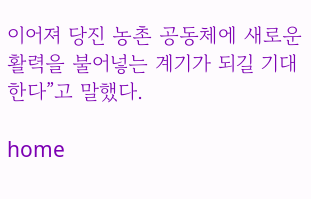이어져 당진 농촌 공동체에 새로운 활력을 불어넣는 계기가 되길 기대한다”고 말했다.

home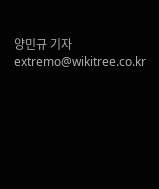양민규 기자 extremo@wikitree.co.kr